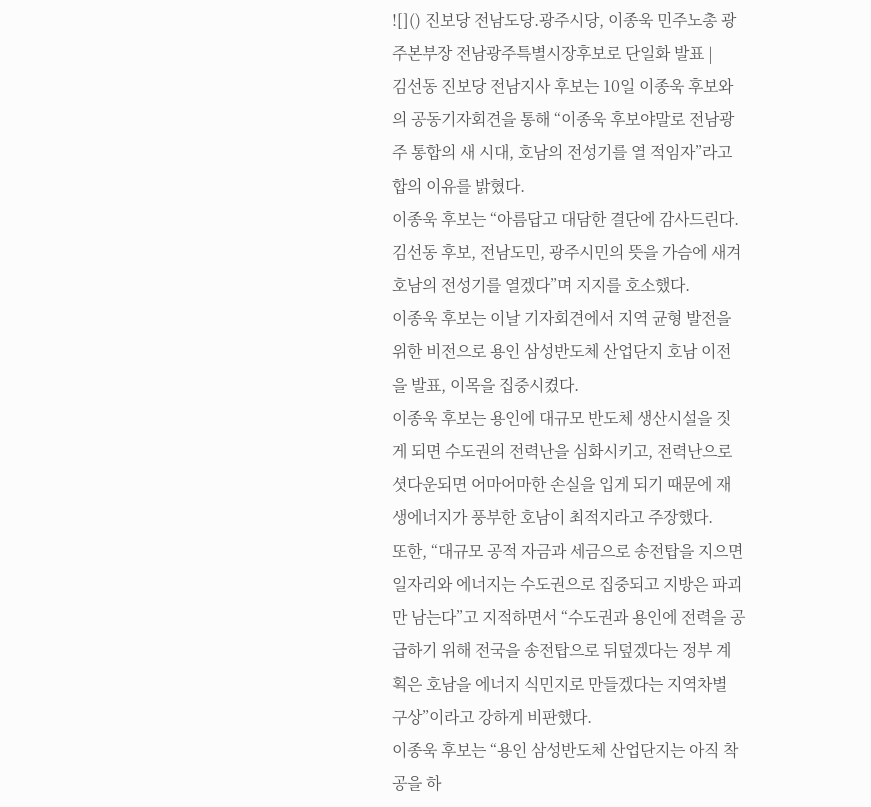![]() 진보당 전남도당.광주시당, 이종욱 민주노총 광주본부장 전남광주특별시장후보로 단일화 발표 |
김선동 진보당 전남지사 후보는 10일 이종욱 후보와의 공동기자회견을 통해 “이종욱 후보야말로 전남광주 통합의 새 시대, 호남의 전성기를 열 적임자”라고 합의 이유를 밝혔다.
이종욱 후보는 “아름답고 대담한 결단에 감사드린다. 김선동 후보, 전남도민, 광주시민의 뜻을 가슴에 새겨 호남의 전성기를 열겠다”며 지지를 호소했다.
이종욱 후보는 이날 기자회견에서 지역 균형 발전을 위한 비전으로 용인 삼성반도체 산업단지 호남 이전을 발표, 이목을 집중시켰다.
이종욱 후보는 용인에 대규모 반도체 생산시설을 짓게 되면 수도권의 전력난을 심화시키고, 전력난으로 셧다운되면 어마어마한 손실을 입게 되기 때문에 재생에너지가 풍부한 호남이 최적지라고 주장했다.
또한, “대규모 공적 자금과 세금으로 송전탑을 지으면 일자리와 에너지는 수도권으로 집중되고 지방은 파괴만 남는다”고 지적하면서 “수도권과 용인에 전력을 공급하기 위해 전국을 송전탑으로 뒤덮겠다는 정부 계획은 호남을 에너지 식민지로 만들겠다는 지역차별 구상”이라고 강하게 비판했다.
이종욱 후보는 “용인 삼성반도체 산업단지는 아직 착공을 하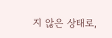지 않은 상태로,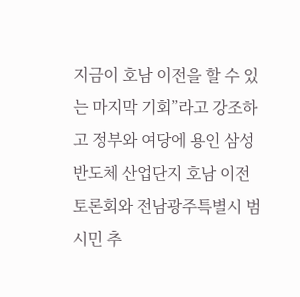지금이 호남 이전을 할 수 있는 마지막 기회”라고 강조하고 정부와 여당에 용인 삼성반도체 산업단지 호남 이전 토론회와 전남광주특별시 범시민 추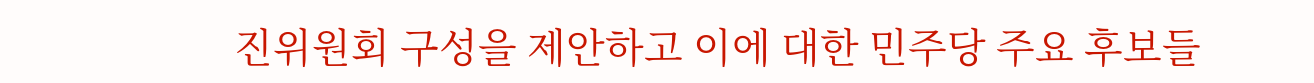진위원회 구성을 제안하고 이에 대한 민주당 주요 후보들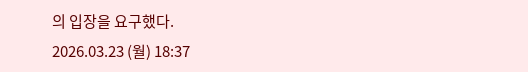의 입장을 요구했다.
2026.03.23 (월) 18:37